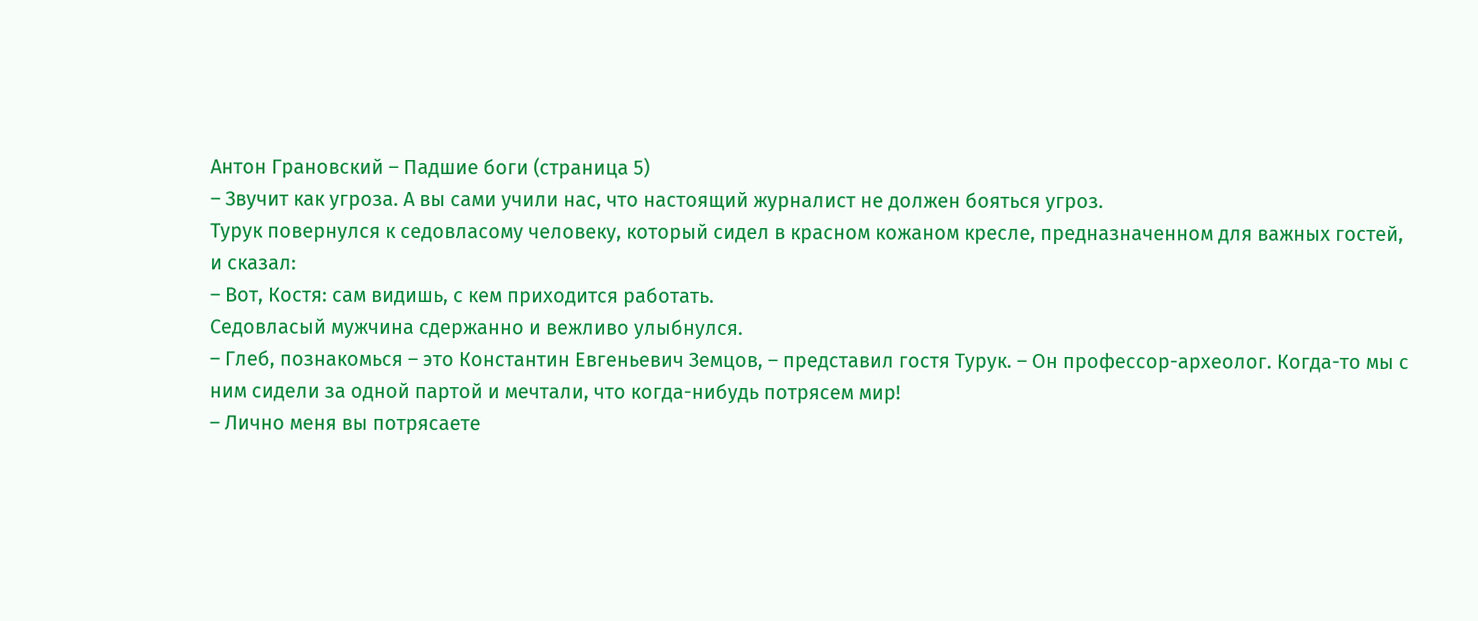Антон Грановский – Падшие боги (страница 5)
– Звучит как угроза. А вы сами учили нас, что настоящий журналист не должен бояться угроз.
Турук повернулся к седовласому человеку, который сидел в красном кожаном кресле, предназначенном для важных гостей, и сказал:
– Вот, Костя: сам видишь, с кем приходится работать.
Седовласый мужчина сдержанно и вежливо улыбнулся.
– Глеб, познакомься – это Константин Евгеньевич Земцов, – представил гостя Турук. – Он профессор-археолог. Когда-то мы с ним сидели за одной партой и мечтали, что когда-нибудь потрясем мир!
– Лично меня вы потрясаете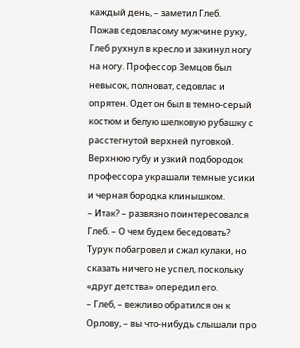каждый день, – заметил Глеб.
Пожав седовласому мужчине руку, Глеб рухнул в кресло и закинул ногу на ногу. Профессор Земцов был невысок, полноват, седовлас и опрятен. Одет он был в темно-серый костюм и белую шелковую рубашку с расстегнутой верхней пуговкой. Верхнюю губу и узкий подбородок профессора украшали темные усики и черная бородка клинышком.
– Итак? – развязно поинтересовался Глеб. – О чем будем беседовать?
Турук побагровел и сжал кулаки, но сказать ничего не успел, поскольку «друг детства» опередил его.
– Глеб, – вежливо обратился он к Орлову, – вы что-нибудь слышали про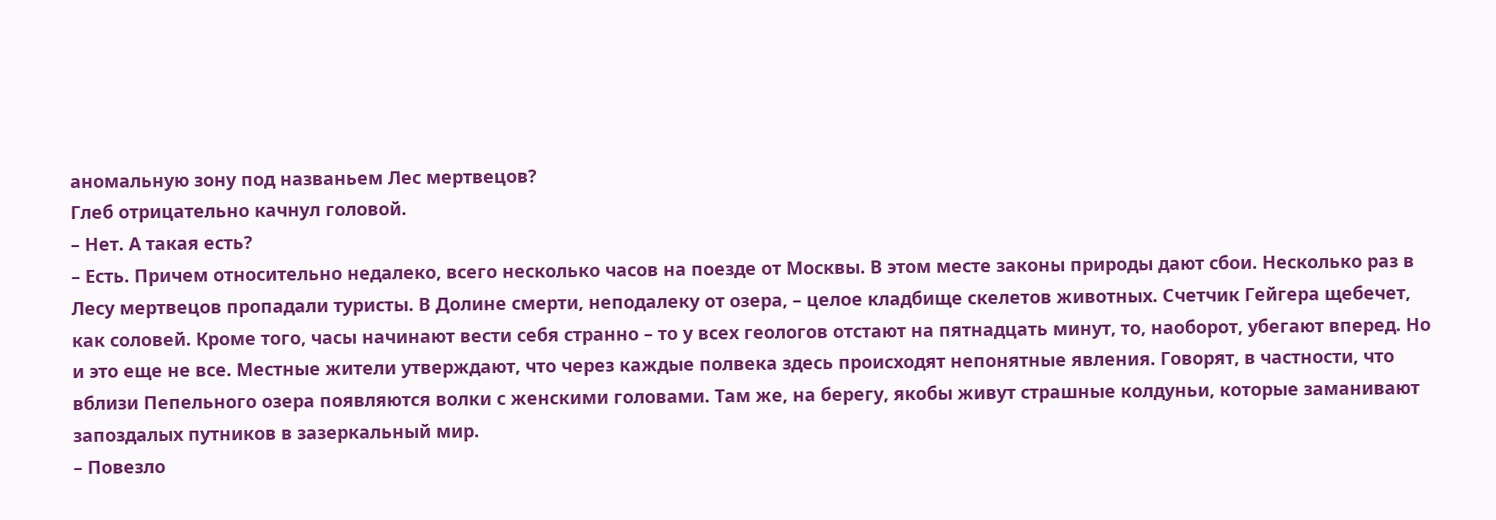аномальную зону под названьем Лес мертвецов?
Глеб отрицательно качнул головой.
– Нет. А такая есть?
– Есть. Причем относительно недалеко, всего несколько часов на поезде от Москвы. В этом месте законы природы дают сбои. Несколько раз в Лесу мертвецов пропадали туристы. В Долине смерти, неподалеку от озера, – целое кладбище скелетов животных. Счетчик Гейгера щебечет, как соловей. Кроме того, часы начинают вести себя странно – то у всех геологов отстают на пятнадцать минут, то, наоборот, убегают вперед. Но и это еще не все. Местные жители утверждают, что через каждые полвека здесь происходят непонятные явления. Говорят, в частности, что вблизи Пепельного озера появляются волки с женскими головами. Там же, на берегу, якобы живут страшные колдуньи, которые заманивают запоздалых путников в зазеркальный мир.
– Повезло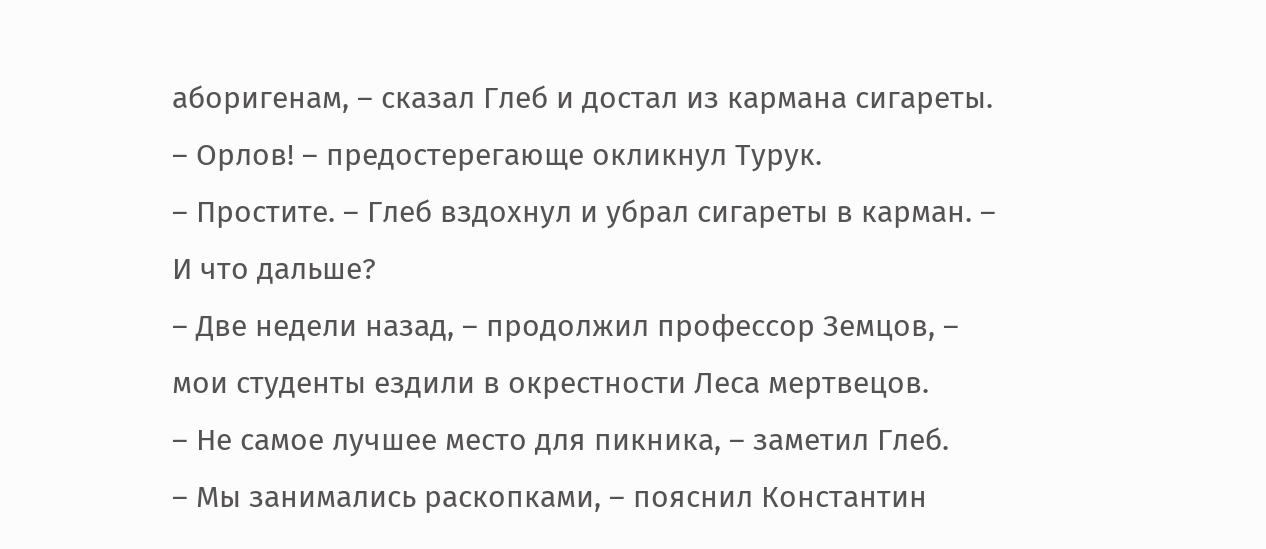аборигенам, – сказал Глеб и достал из кармана сигареты.
– Орлов! – предостерегающе окликнул Турук.
– Простите. – Глеб вздохнул и убрал сигареты в карман. – И что дальше?
– Две недели назад, – продолжил профессор Земцов, – мои студенты ездили в окрестности Леса мертвецов.
– Не самое лучшее место для пикника, – заметил Глеб.
– Мы занимались раскопками, – пояснил Константин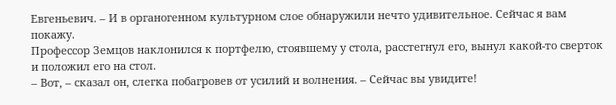Евгеньевич. – И в органогенном культурном слое обнаружили нечто удивительное. Сейчас я вам покажу.
Профессор Земцов наклонился к портфелю, стоявшему у стола, расстегнул его, вынул какой-то сверток и положил его на стол.
– Вот, – сказал он, слегка побагровев от усилий и волнения. – Сейчас вы увидите!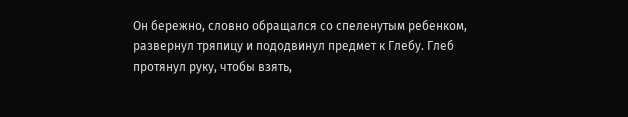Он бережно, словно обращался со спеленутым ребенком, развернул тряпицу и пододвинул предмет к Глебу. Глеб протянул руку, чтобы взять,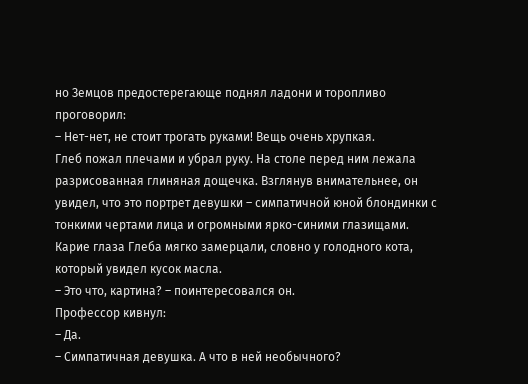но Земцов предостерегающе поднял ладони и торопливо проговорил:
– Нет-нет, не стоит трогать руками! Вещь очень хрупкая.
Глеб пожал плечами и убрал руку. На столе перед ним лежала разрисованная глиняная дощечка. Взглянув внимательнее, он увидел, что это портрет девушки – симпатичной юной блондинки с тонкими чертами лица и огромными ярко-синими глазищами. Карие глаза Глеба мягко замерцали, словно у голодного кота, который увидел кусок масла.
– Это что, картина? – поинтересовался он.
Профессор кивнул:
– Да.
– Симпатичная девушка. А что в ней необычного?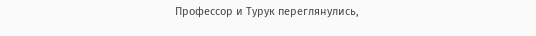Профессор и Турук переглянулись,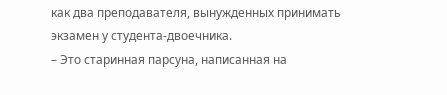как два преподавателя, вынужденных принимать экзамен у студента-двоечника.
– Это старинная парсуна, написанная на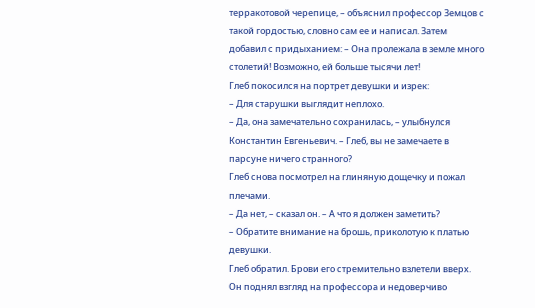терракотовой черепице, – объяснил профессор Земцов с такой гордостью, словно сам ее и написал. Затем добавил с придыханием: – Она пролежала в земле много столетий! Возможно, ей больше тысячи лет!
Глеб покосился на портрет девушки и изрек:
– Для старушки выглядит неплохо.
– Да, она замечательно сохранилась, – улыбнулся Константин Евгеньевич. – Глеб, вы не замечаете в парсуне ничего странного?
Глеб снова посмотрел на глиняную дощечку и пожал плечами.
– Да нет, – сказал он. – А что я должен заметить?
– Обратите внимание на брошь, приколотую к платью девушки.
Глеб обратил. Брови его стремительно взлетели вверх. Он поднял взгляд на профессора и недоверчиво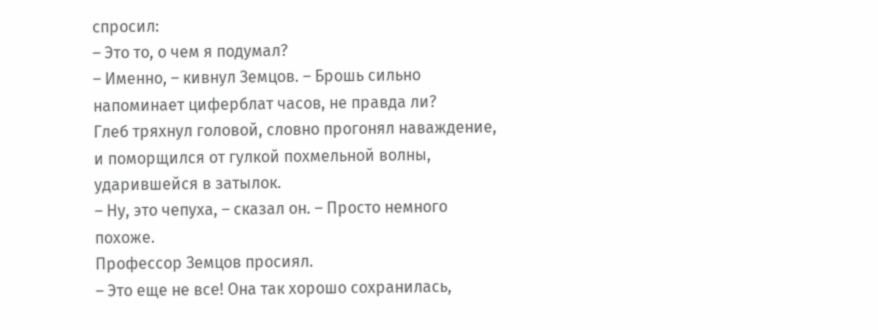спросил:
– Это то, о чем я подумал?
– Именно, – кивнул Земцов. – Брошь сильно напоминает циферблат часов, не правда ли?
Глеб тряхнул головой, словно прогонял наваждение, и поморщился от гулкой похмельной волны, ударившейся в затылок.
– Ну, это чепуха, – сказал он. – Просто немного похоже.
Профессор Земцов просиял.
– Это еще не все! Она так хорошо сохранилась,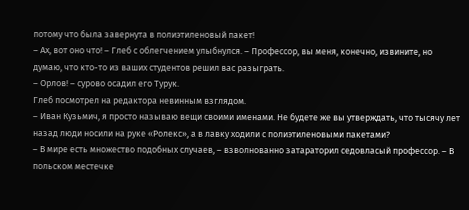потому что была завернута в полиэтиленовый пакет!
– Ах, вот оно что! – Глеб с облегчением улыбнулся. – Профессор, вы меня, конечно, извините, но думаю, что кто-то из ваших студентов решил вас разыграть.
– Орлов! – сурово осадил его Турук.
Глеб посмотрел на редактора невинным взглядом.
– Иван Кузьмич, я просто называю вещи своими именами. Не будете же вы утверждать, что тысячу лет назад люди носили на руке «Ролекс», а в лавку ходили с полиэтиленовыми пакетами?
– В мире есть множество подобных случаев, – взволнованно затараторил седовласый профессор. – В польском местечке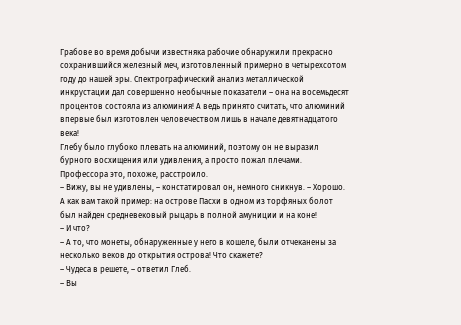Грабове во время добычи известняка рабочие обнаружили прекрасно сохранившийся железный меч, изготовленный примерно в четырехсотом году до нашей эры. Спектрографический анализ металлической инкрустации дал совершенно необычные показатели – она на восемьдесят процентов состояла из алюминия! А ведь принято считать, что алюминий впервые был изготовлен человечеством лишь в начале девятнадцатого века!
Глебу было глубоко плевать на алюминий, поэтому он не выразил бурного восхищения или удивления, а просто пожал плечами. Профессора это, похоже, расстроило.
– Вижу, вы не удивлены, – констатировал он, немного сникнув. – Хорошо. А как вам такой пример: на острове Пасхи в одном из торфяных болот был найден средневековый рыцарь в полной амуниции и на коне!
– И что?
– А то, что монеты, обнаруженные у него в кошеле, были отчеканены за несколько веков до открытия острова! Что скажете?
– Чудеса в решете, – ответил Глеб.
– Вы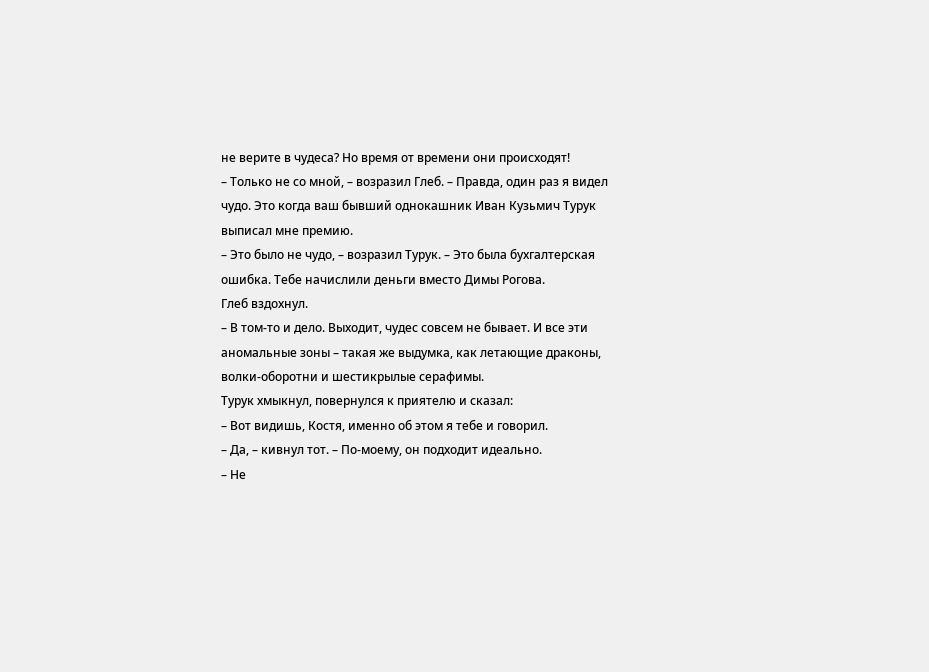не верите в чудеса? Но время от времени они происходят!
– Только не со мной, – возразил Глеб. – Правда, один раз я видел чудо. Это когда ваш бывший однокашник Иван Кузьмич Турук выписал мне премию.
– Это было не чудо, – возразил Турук. – Это была бухгалтерская ошибка. Тебе начислили деньги вместо Димы Рогова.
Глеб вздохнул.
– В том-то и дело. Выходит, чудес совсем не бывает. И все эти аномальные зоны – такая же выдумка, как летающие драконы, волки-оборотни и шестикрылые серафимы.
Турук хмыкнул, повернулся к приятелю и сказал:
– Вот видишь, Костя, именно об этом я тебе и говорил.
– Да, – кивнул тот. – По-моему, он подходит идеально.
– Не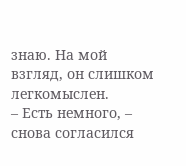знаю. На мой взгляд, он слишком легкомыслен.
– Есть немного, – снова согласился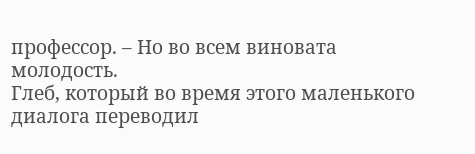профессор. – Но во всем виновата молодость.
Глеб, который во время этого маленького диалога переводил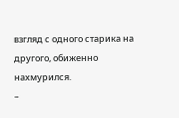взгляд с одного старика на другого, обиженно нахмурился.
–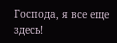Господа, я все еще здесь!